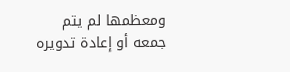ومعظمها لم يتم جمعه أو إعادة تدويره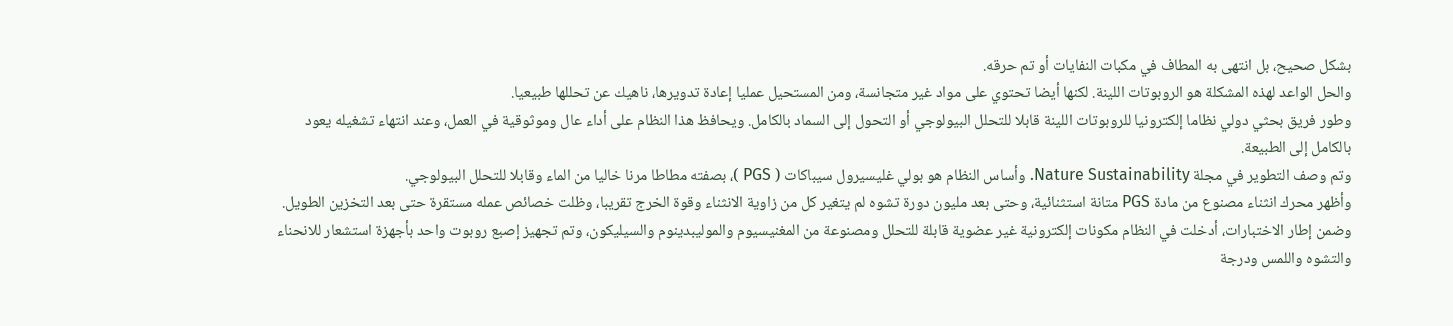بشكل صحيح، بل انتهى به المطاف في مكبات النفايات أو تم حرقه.
والحل الواعد لهذه المشكلة هو الروبوتات اللينة. لكنها أيضا تحتوي على مواد غير متجانسة، ومن المستحيل عمليا إعادة تدويرها، ناهيك عن تحللها طبيعيا.
وطور فريق بحثي دولي نظاما إلكترونيا للروبوتات اللينة قابلا للتحلل البيولوجي أو التحول إلى السماد بالكامل. ويحافظ هذا النظام على أداء عال وموثوقية في العمل، وعند انتهاء تشغيله يعود بالكامل إلى الطبيعة.
وتم وصف التطوير في مجلة Nature Sustainability. وأساس النظام هو بولي غليسيرول سيباكات ( PGS )، بصفته مطاطا مرنا خاليا من الماء وقابلا للتحلل البيولوجي.
وأظهر محرك انثناء مصنوع من مادة PGS متانة استثنائية، وحتى بعد مليون دورة تشوه لم يتغير كل من زاوية الانثناء وقوة الخرج تقريبا، وظلت خصائص عمله مستقرة حتى بعد التخزين الطويل. وضمن إطار الاختبارات، أدخلت في النظام مكونات إلكترونية غير عضوية قابلة للتحلل ومصنوعة من المغنيسيوم والموليبدينوم والسيليكون، وتم تجهيز إصبع روبوت واحد بأجهزة استشعار للانحناء والتشوه واللمس ودرجة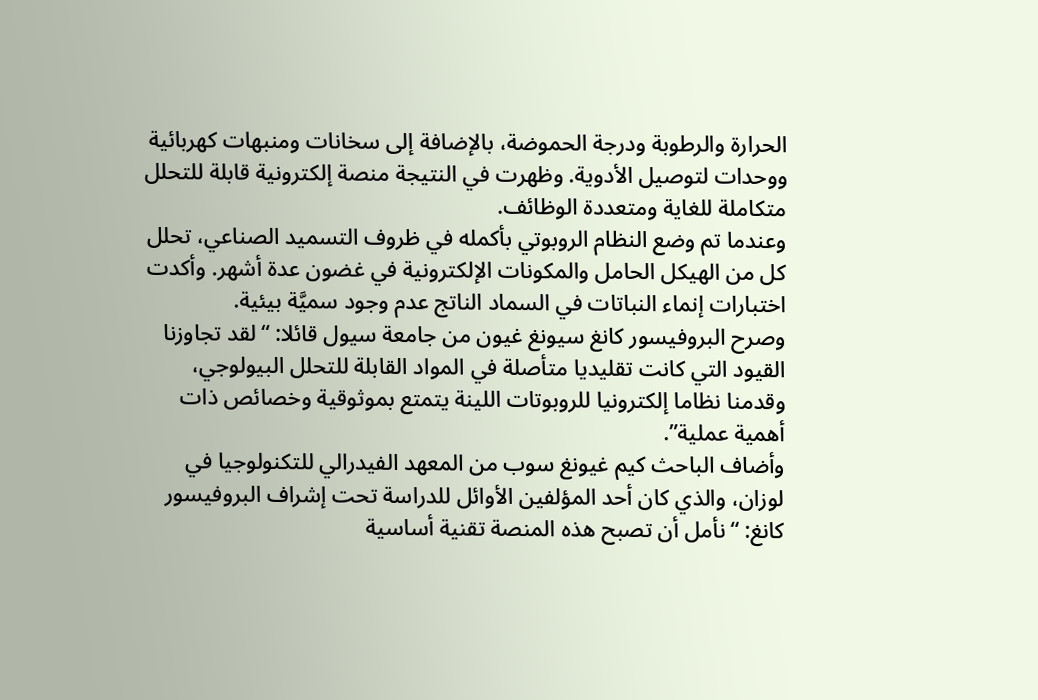الحرارة والرطوبة ودرجة الحموضة، بالإضافة إلى سخانات ومنبهات كهربائية ووحدات لتوصيل الأدوية. وظهرت في النتيجة منصة إلكترونية قابلة للتحلل متكاملة للغاية ومتعددة الوظائف.
وعندما تم وضع النظام الروبوتي بأكمله في ظروف التسميد الصناعي، تحلل كل من الهيكل الحامل والمكونات الإلكترونية في غضون عدة أشهر. وأكدت اختبارات إنماء النباتات في السماد الناتج عدم وجود سميَّة بيئية.
وصرح البروفيسور كانغ سيونغ غيون من جامعة سيول قائلا: “لقد تجاوزنا القيود التي كانت تقليديا متأصلة في المواد القابلة للتحلل البيولوجي، وقدمنا نظاما إلكترونيا للروبوتات اللينة يتمتع بموثوقية وخصائص ذات أهمية عملية”.
وأضاف الباحث كيم غيونغ سوب من المعهد الفيدرالي للتكنولوجيا في لوزان، والذي كان أحد المؤلفين الأوائل للدراسة تحت إشراف البروفيسور كانغ: “نأمل أن تصبح هذه المنصة تقنية أساسية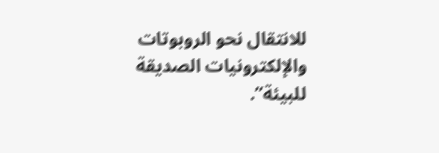للانتقال نحو الروبوتات والإلكترونيات الصديقة للبيئة”.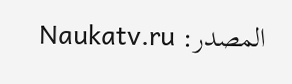المصدر: Naukatv.ru